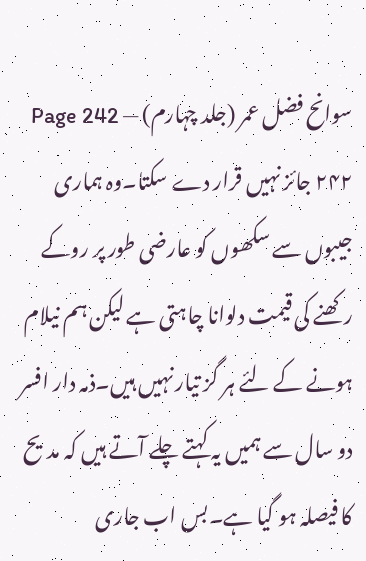سوانح فضل عمر (جلد چہارم) — Page 242
۲۴۲ جائز نہیں قرار دے سکتا۔وہ ہماری جیبوں سے سکھوں کو عارضی طور پر روکے رکھنے کی قیمت دلوانا چاہتی ہے لیکن ہم نیلام ہونے کے لئے ہر گز تیار نہیں ہیں۔ذمہ دار افسر دو سال سے ہمیں یہ کہتے چلے آتے ہیں کہ مدیح کا فیصلہ ہو گیا ہے۔بس اب جاری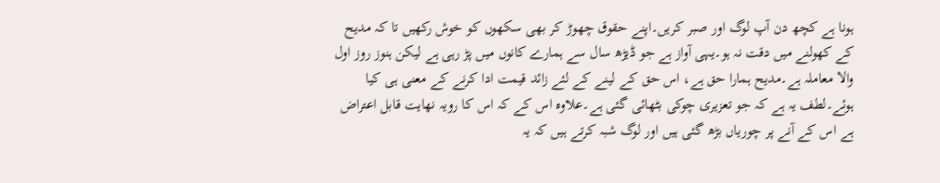ہونا ہے کچھ دن آپ لوگ اور صبر کریں۔اپنے حقوق چھوڑ کر بھی سکھوں کو خوش رکھیں تا کہ مدیح کے کھولنے میں دقت نہ ہو۔یہی آواز ہے جو ڈیڑھ سال سے ہمارے کانوں میں پڑ رہی ہے لیکن ہنوز روز اول والا معاملہ ہے۔مدیح ہمارا حق ہے، اس حق کے لینے کے لئے زائد قیمت ادا کرنے کے معنی ہی کیا ہوئے۔لطف یہ ہے کہ جو تعزیری چوکی بٹھائی گئی ہے۔علاوہ اس کے کہ اس کا رویہ نهایت قابل اعتراض ہے اس کے آنے پر چوریاں بڑھ گئی ہیں اور لوگ شبہ کرتے ہیں کہ یہ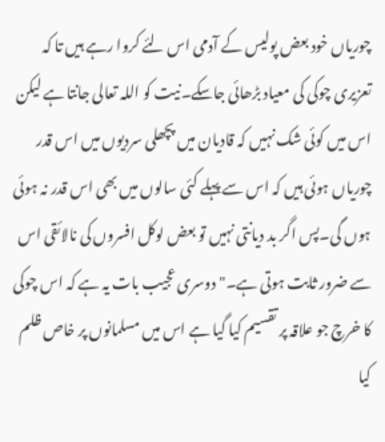چوریاں خود بعض پولیس کے آدمی اس لئے کروا رہے ہیں تا کہ تعزیری چوکی کی معیاد بڑھائی جاسکے۔نیت کو اللہ تعالی جانتا ہے لیکن اس میں کوئی شک نہیں کہ قادیان میں پچھلی سردیوں میں اس قدر چوریاں ہوئی ہیں کہ اس سے پہلے کئی سالوں میں بھی اس قدر نہ ہوئی ہوں گی۔پس اگر بد دیانتی نہیں تو بعض لوکل افسروں کی نالائقی اس سے ضرور ثابت ہوتی ہے۔" دوسری عجیب بات یہ ہے کہ اس چوکی کا خرچ جو علاقہ پر تقسیم کیا گیا ہے اس میں مسلمانوں پر خاص ظلم کیا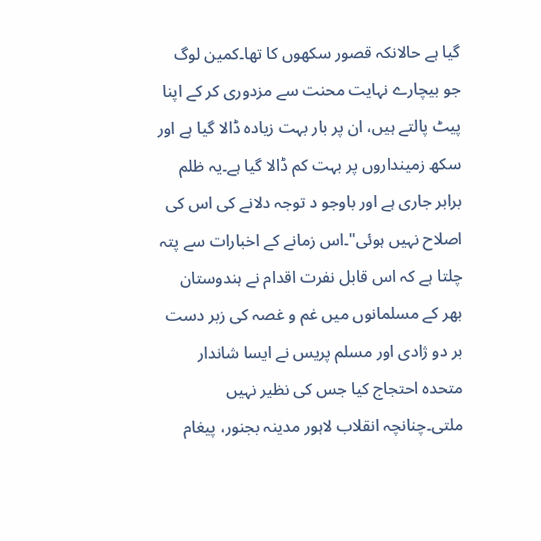گیا ہے حالانکہ قصور سکھوں کا تھا۔کمین لوگ جو بیچارے نہایت محنت سے مزدوری کر کے اپنا پیٹ پالتے ہیں، ان پر بار بہت زیادہ ڈالا گیا ہے اور سکھ زمینداروں پر بہت کم ڈالا گیا ہے۔یہ ظلم برابر جاری ہے اور باوجو د توجہ دلانے کی اس کی اصلاح نہیں ہوئی"۔اس زمانے کے اخبارات سے پتہ چلتا ہے کہ اس قابل نفرت اقدام نے ہندوستان بھر کے مسلمانوں میں غم و غصہ کی زبر دست بر دو ژادی اور مسلم پریس نے ایسا شاندار متحدہ احتجاج کیا جس کی نظیر نہیں ملتی۔چنانچہ انقلاب لاہور مدینہ بجنور، پیغام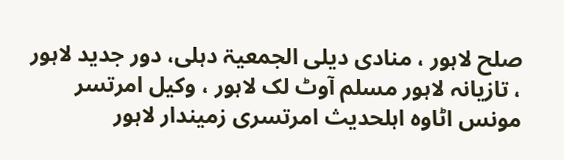صلح لاہور ، منادی دیلی الجمعیۃ دہلی، دور جدید لاہور ، تازیانہ لاہور مسلم آوٹ لک لاہور ، وکیل امرتسر مونس اٹاوہ اہلحدیث امرتسری زمیندار لاہور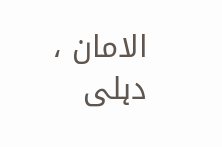الامان ، دہلی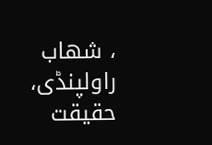، شهاب راولپنڈی، حقیقت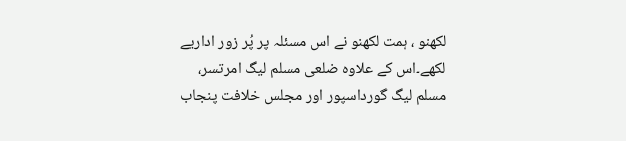لکھنو ، ہمت لکھنو نے اس مسئلہ پر پُر زور اداریے لکھے۔اس کے علاوہ ضلعی مسلم لیگ امرتسر، مسلم لیگ گورداسپور اور مجلس خلافت پنجاب